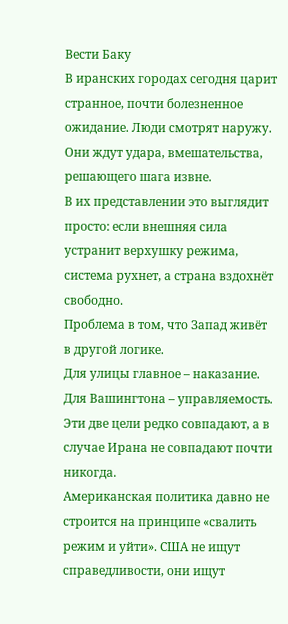Вести Баку
В иранских городах сегодня царит странное, почти болезненное ожидание. Люди смотрят наружу. Они ждут удара, вмешательства, решающего шага извне.
В их представлении это выглядит просто: если внешняя сила устранит верхушку режима, система рухнет, а страна вздохнёт свободно.
Проблема в том, что Запад живёт в другой логике.
Для улицы главное – наказание. Для Вашингтона – управляемость. Эти две цели редко совпадают, а в случае Ирана не совпадают почти никогда.
Американская политика давно не строится на принципе «свалить режим и уйти». США не ищут справедливости, они ищут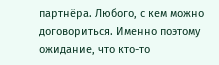партнёра. Любого, с кем можно договориться. Именно поэтому ожидание, что кто-то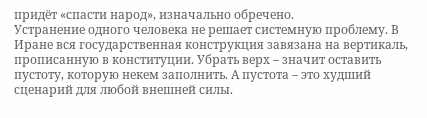придёт «спасти народ», изначально обречено.
Устранение одного человека не решает системную проблему. В Иране вся государственная конструкция завязана на вертикаль, прописанную в конституции. Убрать верх – значит оставить пустоту, которую некем заполнить. А пустота – это худший сценарий для любой внешней силы.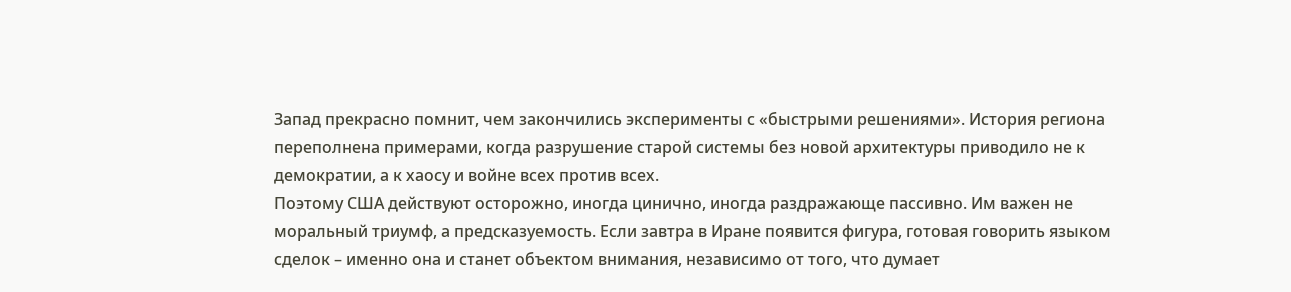Запад прекрасно помнит, чем закончились эксперименты с «быстрыми решениями». История региона переполнена примерами, когда разрушение старой системы без новой архитектуры приводило не к демократии, а к хаосу и войне всех против всех.
Поэтому США действуют осторожно, иногда цинично, иногда раздражающе пассивно. Им важен не моральный триумф, а предсказуемость. Если завтра в Иране появится фигура, готовая говорить языком сделок – именно она и станет объектом внимания, независимо от того, что думает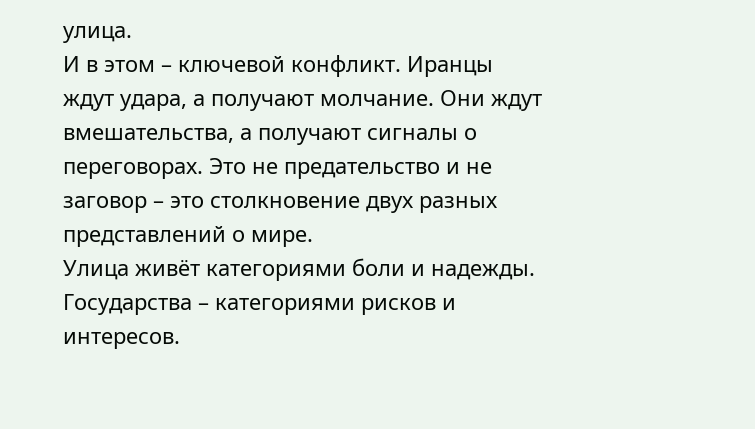улица.
И в этом – ключевой конфликт. Иранцы ждут удара, а получают молчание. Они ждут вмешательства, а получают сигналы о переговорах. Это не предательство и не заговор – это столкновение двух разных представлений о мире.
Улица живёт категориями боли и надежды. Государства – категориями рисков и интересов.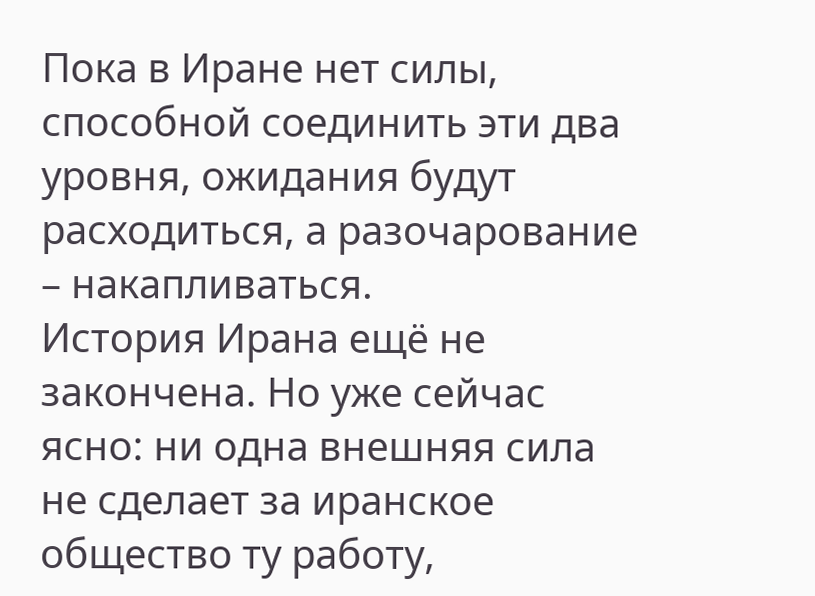Пока в Иране нет силы, способной соединить эти два уровня, ожидания будут расходиться, а разочарование – накапливаться.
История Ирана ещё не закончена. Но уже сейчас ясно: ни одна внешняя сила не сделает за иранское общество ту работу,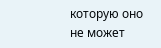которую оно не может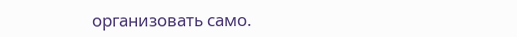организовать само.